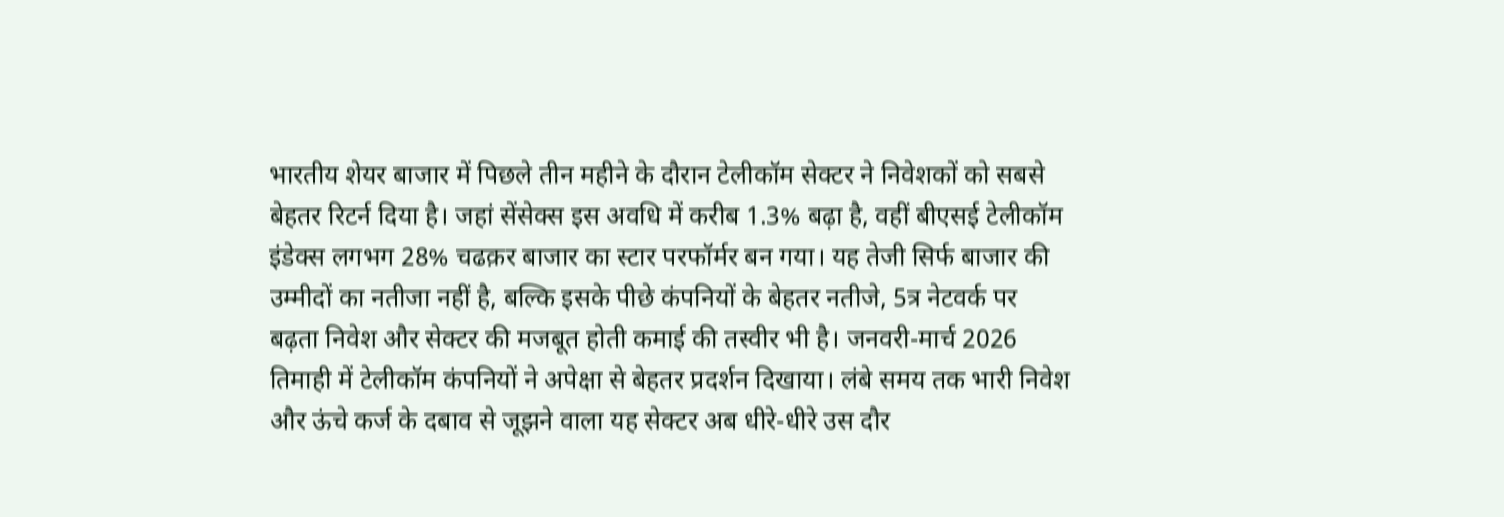भारतीय शेयर बाजार में पिछले तीन महीने के दौरान टेलीकॉम सेक्टर ने निवेशकों को सबसे बेहतर रिटर्न दिया है। जहां सेंसेक्स इस अवधि में करीब 1.3% बढ़ा है, वहीं बीएसई टेलीकॉम इंडेक्स लगभग 28% चढक़र बाजार का स्टार परफॉर्मर बन गया। यह तेजी सिर्फ बाजार की उम्मीदों का नतीजा नहीं है, बल्कि इसके पीछे कंपनियों के बेहतर नतीजे, 5त्र नेटवर्क पर बढ़ता निवेश और सेक्टर की मजबूत होती कमाई की तस्वीर भी है। जनवरी-मार्च 2026 तिमाही में टेलीकॉम कंपनियों ने अपेक्षा से बेहतर प्रदर्शन दिखाया। लंबे समय तक भारी निवेश और ऊंचे कर्ज के दबाव से जूझने वाला यह सेक्टर अब धीरे-धीरे उस दौर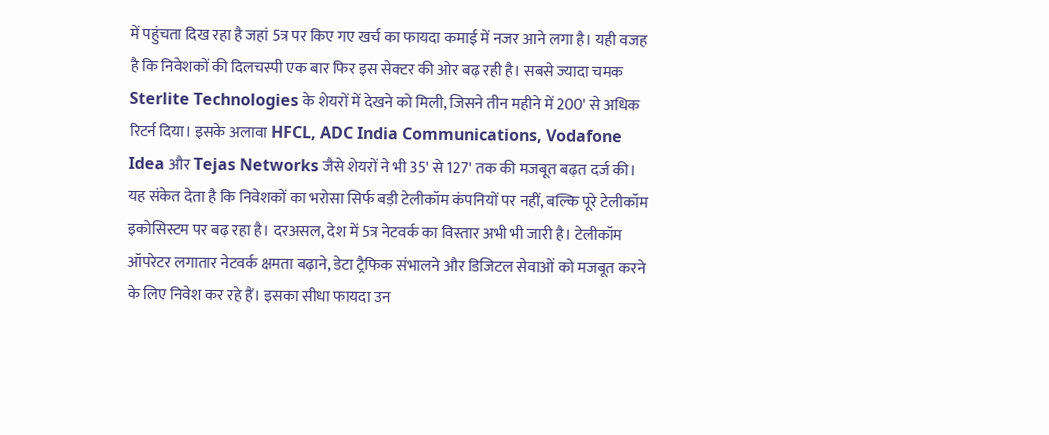में पहुंचता दिख रहा है जहां 5त्र पर किए गए खर्च का फायदा कमाई में नजर आने लगा है। यही वजह है कि निवेशकों की दिलचस्पी एक बार फिर इस सेक्टर की ओर बढ़ रही है। सबसे ज्यादा चमक Sterlite Technologies के शेयरों में देखने को मिली, जिसने तीन महीने में 200' से अधिक रिटर्न दिया। इसके अलावा HFCL, ADC India Communications, Vodafone Idea और Tejas Networks जैसे शेयरों ने भी 35' से 127' तक की मजबूत बढ़त दर्ज की। यह संकेत देता है कि निवेशकों का भरोसा सिर्फ बड़ी टेलीकॉम कंपनियों पर नहीं, बल्कि पूरे टेलीकॉम इकोसिस्टम पर बढ़ रहा है। दरअसल, देश में 5त्र नेटवर्क का विस्तार अभी भी जारी है। टेलीकॉम ऑपरेटर लगातार नेटवर्क क्षमता बढ़ाने, डेटा ट्रैफिक संभालने और डिजिटल सेवाओं को मजबूत करने के लिए निवेश कर रहे हैं। इसका सीधा फायदा उन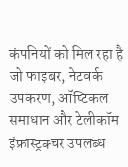कंपनियों को मिल रहा है जो फाइबर, नेटवर्क उपकरण, ऑप्टिकल समाधान और टेलीकॉम इंफ्रास्ट्रक्चर उपलब्ध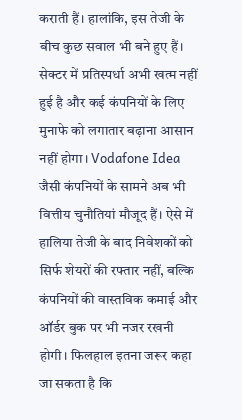कराती हैं। हालांकि, इस तेजी के बीच कुछ सवाल भी बने हुए हैं। सेक्टर में प्रतिस्पर्धा अभी खत्म नहीं हुई है और कई कंपनियों के लिए मुनाफे को लगातार बढ़ाना आसान नहीं होगा। Vodafone Idea जैसी कंपनियों के सामने अब भी वित्तीय चुनौतियां मौजूद हैं। ऐसे में हालिया तेजी के बाद निवेशकों को सिर्फ शेयरों की रफ्तार नहीं, बल्कि कंपनियों की वास्तविक कमाई और ऑर्डर बुक पर भी नजर रखनी होगी। फिलहाल इतना जरूर कहा जा सकता है कि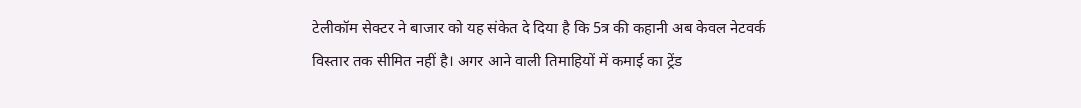टेलीकॉम सेक्टर ने बाजार को यह संकेत दे दिया है कि 5त्र की कहानी अब केवल नेटवर्क विस्तार तक सीमित नहीं है। अगर आने वाली तिमाहियों में कमाई का ट्रेंड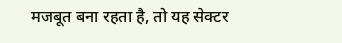मजबूत बना रहता है, तो यह सेक्टर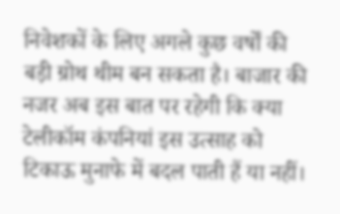निवेशकों के लिए अगले कुछ वर्षों की बड़ी ग्रोथ थीम बन सकता है। बाजार की नजर अब इस बात पर रहेगी कि क्या टेलीकॉम कंपनियां इस उत्साह को टिकाऊ मुनाफे में बदल पाती हैं या नहीं।